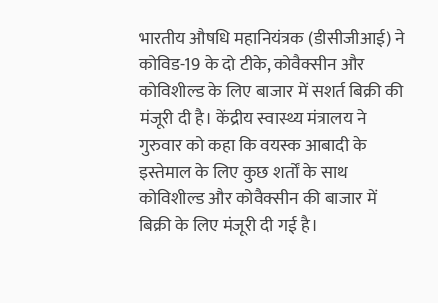भारतीय औषधि महानियंत्रक (डीसीजीआई) ने कोविड-19 के दो टीके, कोवैक्सीन और कोविशील्ड के लिए बाजार में सशर्त बिक्री की मंजूरी दी है। केंद्रीय स्वास्थ्य मंत्रालय ने गुरुवार को कहा कि वयस्क आबादी के इस्तेमाल के लिए कुछ शर्तों के साथ कोविशील्ड और कोवैक्सीन की बाजार में बिक्री के लिए मंजूरी दी गई है।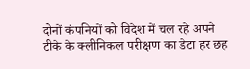दोनों कंपनियों को विदेश में चल रहे अपने टीके के क्लीनिकल परीक्षण का डेटा हर छह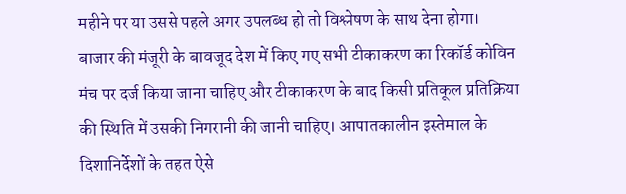महीने पर या उससे पहले अगर उपलब्ध हो तो विश्लेषण के साथ देना होगा।
बाजार की मंजूरी के बावजूद देश में किए गए सभी टीकाकरण का रिकॉर्ड कोविन मंच पर दर्ज किया जाना चाहिए और टीकाकरण के बाद किसी प्रतिकूल प्रतिक्रिया की स्थिति में उसकी निगरानी की जानी चाहिए। आपातकालीन इस्तेमाल के दिशानिर्देशों के तहत ऐसे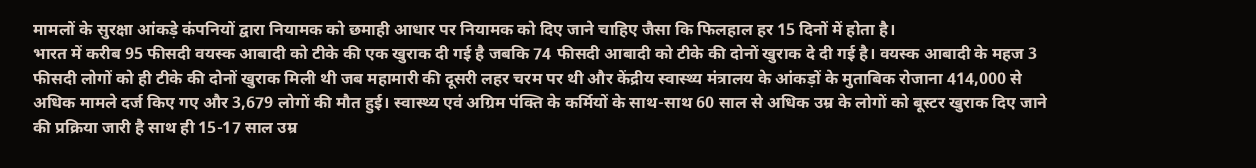मामलों के सुरक्षा आंकड़े कंपनियों द्वारा नियामक को छमाही आधार पर नियामक को दिए जाने चाहिए जैसा कि फिलहाल हर 15 दिनों में होता है।
भारत में करीब 95 फीसदी वयस्क आबादी को टीके की एक खुराक दी गई है जबकि 74 फीसदी आबादी को टीके की दोनों खुराक दे दी गई है। वयस्क आबादी के महज 3 फीसदी लोगों को ही टीके की दोनों खुराक मिली थी जब महामारी की दूसरी लहर चरम पर थी और केंद्रीय स्वास्थ्य मंत्रालय के आंकड़ों के मुताबिक रोजाना 414,000 से अधिक मामले दर्ज किए गए और 3,679 लोगों की मौत हुई। स्वास्थ्य एवं अग्रिम पंक्ति के कर्मियों के साथ-साथ 60 साल से अधिक उम्र के लोगों को बूस्टर खुराक दिए जाने की प्रक्रिया जारी है साथ ही 15-17 साल उम्र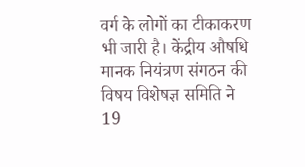वर्ग के लोगों का टीकाकरण भी जारी है। केंद्रीय औषधि मानक नियंत्रण संगठन की विषय विशेषज्ञ समिति ने 19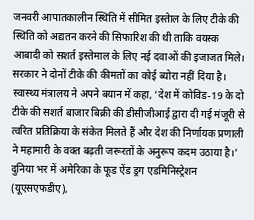जनवरी आपातकालीन स्थिति में सीमित इस्तेाल के लिए टीके की स्थिति को अद्यतन करने की सिफारिश की थी ताकि वयस्क आबादी को सशर्त इस्तेमाल के लिए नई दवाओं की इजाजत मिले। सरकार ने दोनों टीके की कीमतों का कोई ब्योरा नहीं दिया है।
स्वास्थ्य मंत्रालय ने अपने बयान में कहा, ‘देश में कोविड-19 के दो टीके की सशर्त बाजार बिक्री की डीसीजीआई द्वारा दी गई मंजूरी से त्वरित प्रतिक्रिया के संकेत मिलते हैं और देश की निर्णायक प्रणाली ने महामारी के वक्त बढ़ती जरूरतों के अनुरूप कदम उठाया है।’
दुनिया भर में अमेरिका के फूड ऐंड ड्रग एडमिनिस्ट्रेशन (यूएसएफडीए),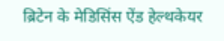ब्रिटेन के मेडिसिंस ऐंड हेल्थकेयर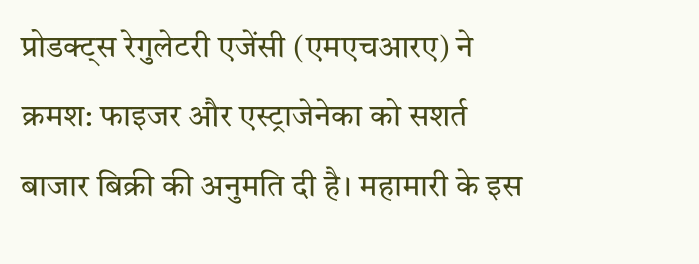प्रोडक्ट्स रेगुलेटरी एजेंसी (एमएचआरए) ने क्रमश: फाइजर और एस्ट्राजेनेका को सशर्त बाजार बिक्री की अनुमति दी है। महामारी के इस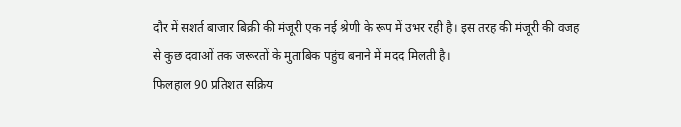दौर में सशर्त बाजार बिक्री की मंजूरी एक नई श्रेणी के रूप में उभर रही है। इस तरह की मंजूरी की वजह से कुछ दवाओं तक जरूरतों के मुताबिक पहुंच बनाने में मदद मिलती है।
फिलहाल 90 प्रतिशत सक्रिय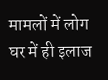मामलों में लोग घर में ही इलाज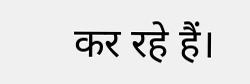कर रहे हैं।